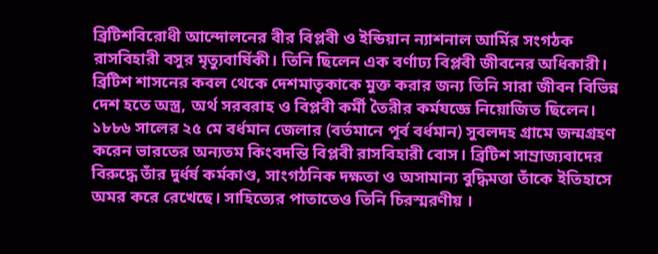ব্রিটিশবিরোধী আন্দোলনের বীর বিপ্লবী ও ইন্ডিয়ান ন্যাশনাল আর্মির সংগঠক রাসবিহারী বসুর মৃত্যুবার্ষিকী। তিনি ছিলেন এক বর্ণাঢ্য বিপ্লবী জীবনের অধিকারী। ব্রিটিশ শাসনের কবল থেকে দেশমাতৃকাকে মুক্ত করার জন্য তিনি সারা জীবন বিভিন্ন দেশ হতে অস্ত্র, অর্থ সরবরাহ ও বিপ্লবী কর্মী তৈরীর কর্মযজ্ঞে নিয়োজিত ছিলেন।
১৮৮৬ সালের ২৫ মে বর্ধমান জেলার (বর্তমানে পূর্ব বর্ধমান) সুবলদহ গ্রামে জন্মগ্রহণ করেন ভারতের অন্যতম কিংবদন্তি বিপ্লবী রাসবিহারী বোস। ব্রিটিশ সাম্রাজ্যবাদের বিরুদ্ধে তাঁর দুর্ধর্ষ কর্মকাণ্ড, সাংগঠনিক দক্ষতা ও অসামান্য বুদ্ধিমত্তা তাঁকে ইতিহাসে অমর করে রেখেছে। সাহিত্যের পাতাতেও তিনি চিরস্মরণীয় ।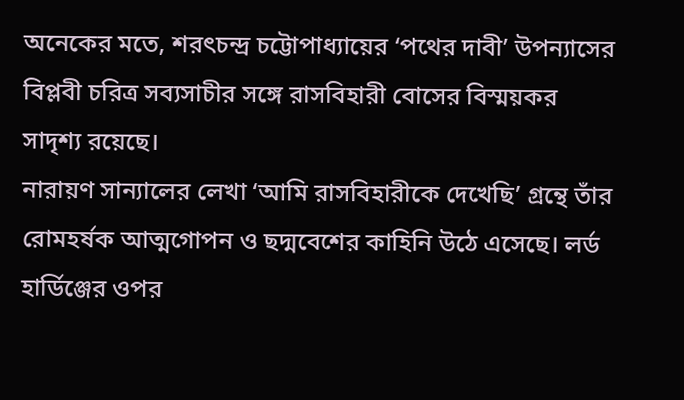অনেকের মতে, শরৎচন্দ্র চট্টোপাধ্যায়ের ‘পথের দাবী’ উপন্যাসের বিপ্লবী চরিত্র সব্যসাচীর সঙ্গে রাসবিহারী বোসের বিস্ময়কর সাদৃশ্য রয়েছে।
নারায়ণ সান্যালের লেখা ‘আমি রাসবিহারীকে দেখেছি’ গ্রন্থে তাঁর রোমহর্ষক আত্মগোপন ও ছদ্মবেশের কাহিনি উঠে এসেছে। লর্ড হার্ডিঞ্জের ওপর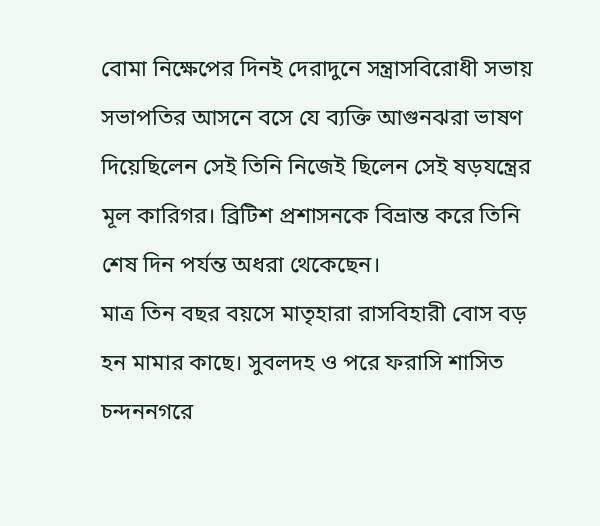বোমা নিক্ষেপের দিনই দেরাদুনে সন্ত্রাসবিরোধী সভায় সভাপতির আসনে বসে যে ব্যক্তি আগুনঝরা ভাষণ দিয়েছিলেন সেই তিনি নিজেই ছিলেন সেই ষড়যন্ত্রের মূল কারিগর। ব্রিটিশ প্রশাসনকে বিভ্রান্ত করে তিনি শেষ দিন পর্যন্ত অধরা থেকেছেন।
মাত্র তিন বছর বয়সে মাতৃহারা রাসবিহারী বোস বড় হন মামার কাছে। সুবলদহ ও পরে ফরাসি শাসিত চন্দননগরে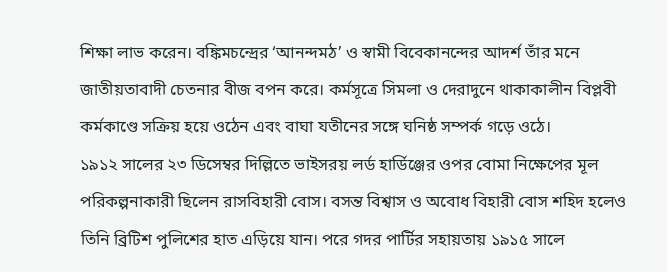শিক্ষা লাভ করেন। বঙ্কিমচন্দ্রের ‘আনন্দমঠ’ ও স্বামী বিবেকানন্দের আদর্শ তাঁর মনে জাতীয়তাবাদী চেতনার বীজ বপন করে। কর্মসূত্রে সিমলা ও দেরাদুনে থাকাকালীন বিপ্লবী কর্মকাণ্ডে সক্রিয় হয়ে ওঠেন এবং বাঘা যতীনের সঙ্গে ঘনিষ্ঠ সম্পর্ক গড়ে ওঠে।
১৯১২ সালের ২৩ ডিসেম্বর দিল্লিতে ভাইসরয় লর্ড হার্ডিঞ্জের ওপর বোমা নিক্ষেপের মূল পরিকল্পনাকারী ছিলেন রাসবিহারী বোস। বসন্ত বিশ্বাস ও অবোধ বিহারী বোস শহিদ হলেও তিনি ব্রিটিশ পুলিশের হাত এড়িয়ে যান। পরে গদর পার্টির সহায়তায় ১৯১৫ সালে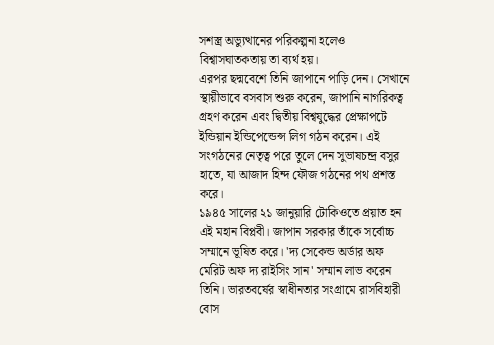সশস্ত্র অভ্যুত্থানের পরিকল্পনা হলেও বিশ্বাসঘাতকতায় তা ব্যর্থ হয়।
এরপর ছদ্মবেশে তিনি জাপানে পাড়ি দেন। সেখানে স্থায়ীভাবে বসবাস শুরু করেন, জাপানি নাগরিকত্ব গ্রহণ করেন এবং দ্বিতীয় বিশ্বযুদ্ধের প্রেক্ষাপটে ইন্ডিয়ান ইন্ডিপেন্ডেন্স লিগ গঠন করেন। এই সংগঠনের নেতৃত্ব পরে তুলে দেন সুভাষচন্দ্র বসুর হাতে, যা আজাদ হিন্দ ফৌজ গঠনের পথ প্রশস্ত করে।
১৯৪৫ সালের ২১ জানুয়ারি টোকিওতে প্রয়াত হন এই মহান বিপ্লবী। জাপান সরকার তাঁকে সর্বোচ্চ সম্মানে ভূষিত করে। 'দ্য সেকেন্ড অর্ডার অফ মেরিট অফ দ্য রাইসিং সান' সম্মান লাভ করেন তিনি। ভারতবর্ষের স্বাধীনতার সংগ্রামে রাসবিহারী বোস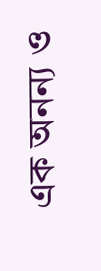এক অনন্য ও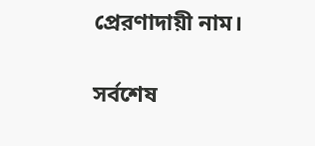প্রেরণাদায়ী নাম।


সর্বশেষ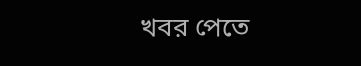খবর পেতে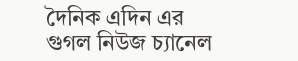দৈনিক এদিন এর গুগল নিউজ চ্যানেল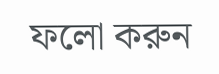ফলো করুন